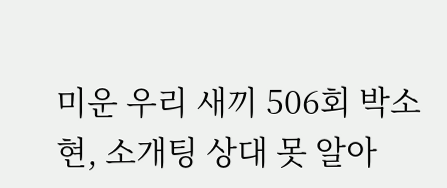미운 우리 새끼 506회 박소현, 소개팅 상대 못 알아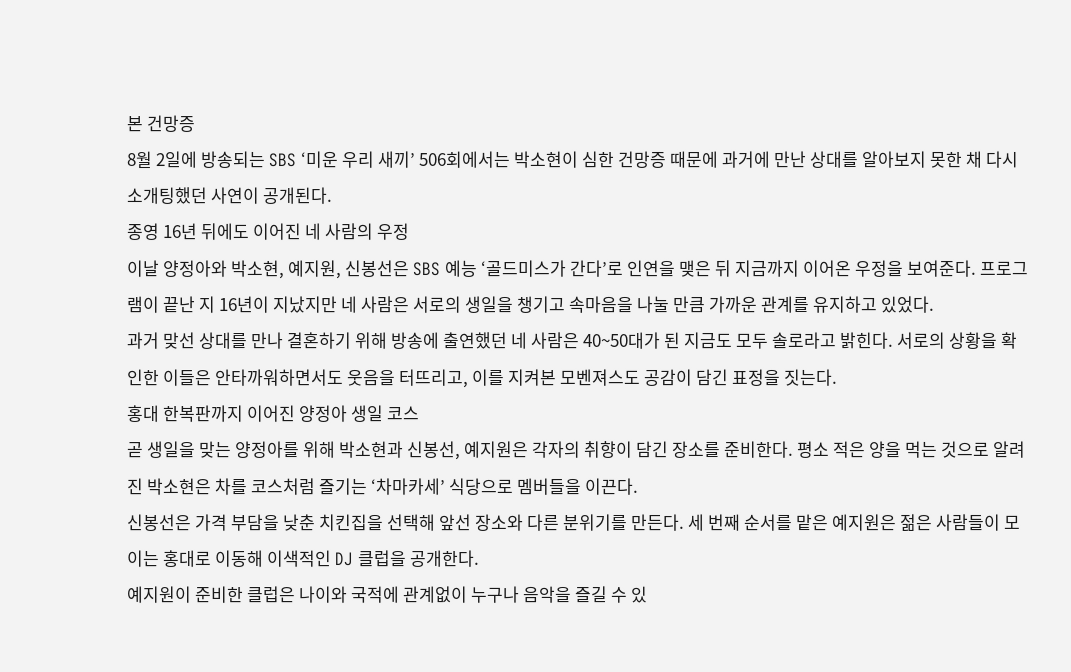본 건망증
8월 2일에 방송되는 SBS ‘미운 우리 새끼’ 506회에서는 박소현이 심한 건망증 때문에 과거에 만난 상대를 알아보지 못한 채 다시 소개팅했던 사연이 공개된다.
종영 16년 뒤에도 이어진 네 사람의 우정
이날 양정아와 박소현, 예지원, 신봉선은 SBS 예능 ‘골드미스가 간다’로 인연을 맺은 뒤 지금까지 이어온 우정을 보여준다. 프로그램이 끝난 지 16년이 지났지만 네 사람은 서로의 생일을 챙기고 속마음을 나눌 만큼 가까운 관계를 유지하고 있었다.
과거 맞선 상대를 만나 결혼하기 위해 방송에 출연했던 네 사람은 40~50대가 된 지금도 모두 솔로라고 밝힌다. 서로의 상황을 확인한 이들은 안타까워하면서도 웃음을 터뜨리고, 이를 지켜본 모벤져스도 공감이 담긴 표정을 짓는다.
홍대 한복판까지 이어진 양정아 생일 코스
곧 생일을 맞는 양정아를 위해 박소현과 신봉선, 예지원은 각자의 취향이 담긴 장소를 준비한다. 평소 적은 양을 먹는 것으로 알려진 박소현은 차를 코스처럼 즐기는 ‘차마카세’ 식당으로 멤버들을 이끈다.
신봉선은 가격 부담을 낮춘 치킨집을 선택해 앞선 장소와 다른 분위기를 만든다. 세 번째 순서를 맡은 예지원은 젊은 사람들이 모이는 홍대로 이동해 이색적인 DJ 클럽을 공개한다.
예지원이 준비한 클럽은 나이와 국적에 관계없이 누구나 음악을 즐길 수 있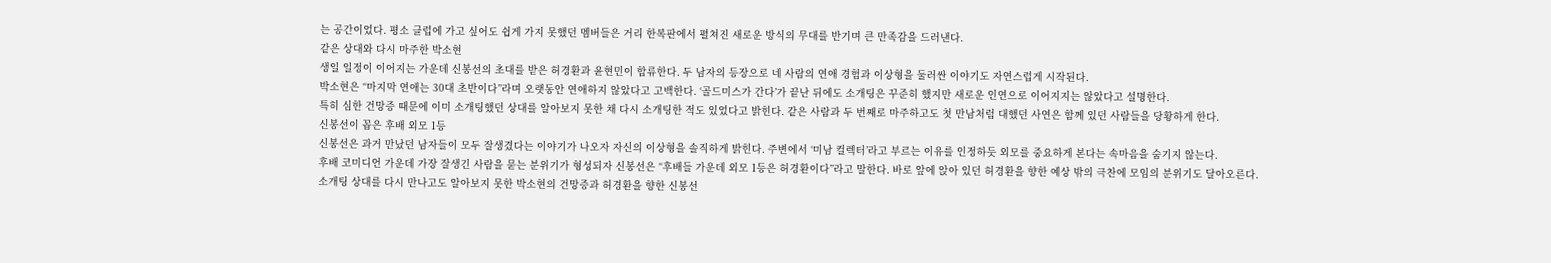는 공간이었다. 평소 클럽에 가고 싶어도 쉽게 가지 못했던 멤버들은 거리 한복판에서 펼쳐진 새로운 방식의 무대를 반기며 큰 만족감을 드러낸다.
같은 상대와 다시 마주한 박소현
생일 일정이 이어지는 가운데 신봉선의 초대를 받은 허경환과 윤현민이 합류한다. 두 남자의 등장으로 네 사람의 연애 경험과 이상형을 둘러싼 이야기도 자연스럽게 시작된다.
박소현은 “마지막 연애는 30대 초반이다”라며 오랫동안 연애하지 않았다고 고백한다. ‘골드미스가 간다’가 끝난 뒤에도 소개팅은 꾸준히 했지만 새로운 인연으로 이어지지는 않았다고 설명한다.
특히 심한 건망증 때문에 이미 소개팅했던 상대를 알아보지 못한 채 다시 소개팅한 적도 있었다고 밝힌다. 같은 사람과 두 번째로 마주하고도 첫 만남처럼 대했던 사연은 함께 있던 사람들을 당황하게 한다.
신봉선이 꼽은 후배 외모 1등
신봉선은 과거 만났던 남자들이 모두 잘생겼다는 이야기가 나오자 자신의 이상형을 솔직하게 밝힌다. 주변에서 ‘미남 컬렉터’라고 부르는 이유를 인정하듯 외모를 중요하게 본다는 속마음을 숨기지 않는다.
후배 코미디언 가운데 가장 잘생긴 사람을 묻는 분위기가 형성되자 신봉선은 “후배들 가운데 외모 1등은 허경환이다”라고 말한다. 바로 앞에 앉아 있던 허경환을 향한 예상 밖의 극찬에 모임의 분위기도 달아오른다.
소개팅 상대를 다시 만나고도 알아보지 못한 박소현의 건망증과 허경환을 향한 신봉선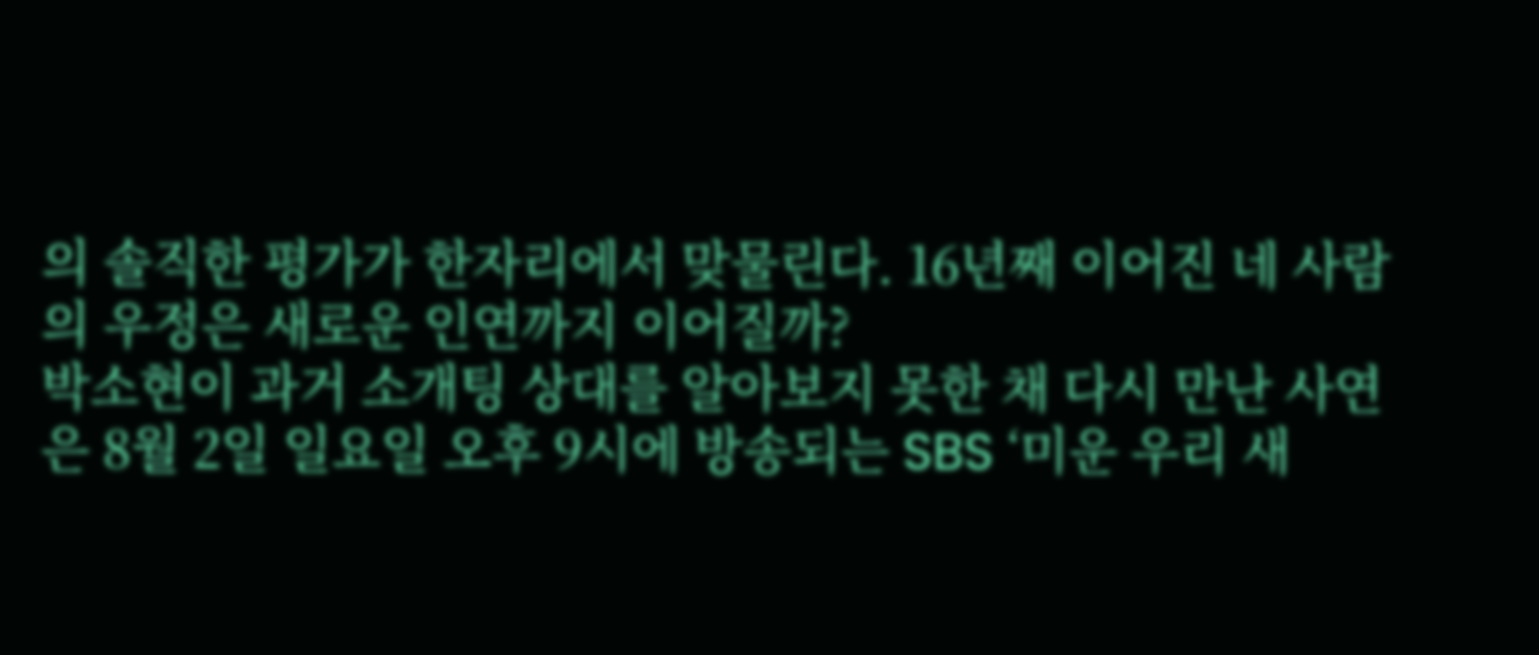의 솔직한 평가가 한자리에서 맞물린다. 16년째 이어진 네 사람의 우정은 새로운 인연까지 이어질까?
박소현이 과거 소개팅 상대를 알아보지 못한 채 다시 만난 사연은 8월 2일 일요일 오후 9시에 방송되는 SBS ‘미운 우리 새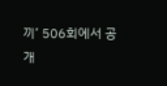끼’ 506회에서 공개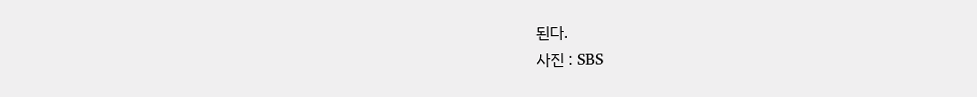된다.
사진 : SBS